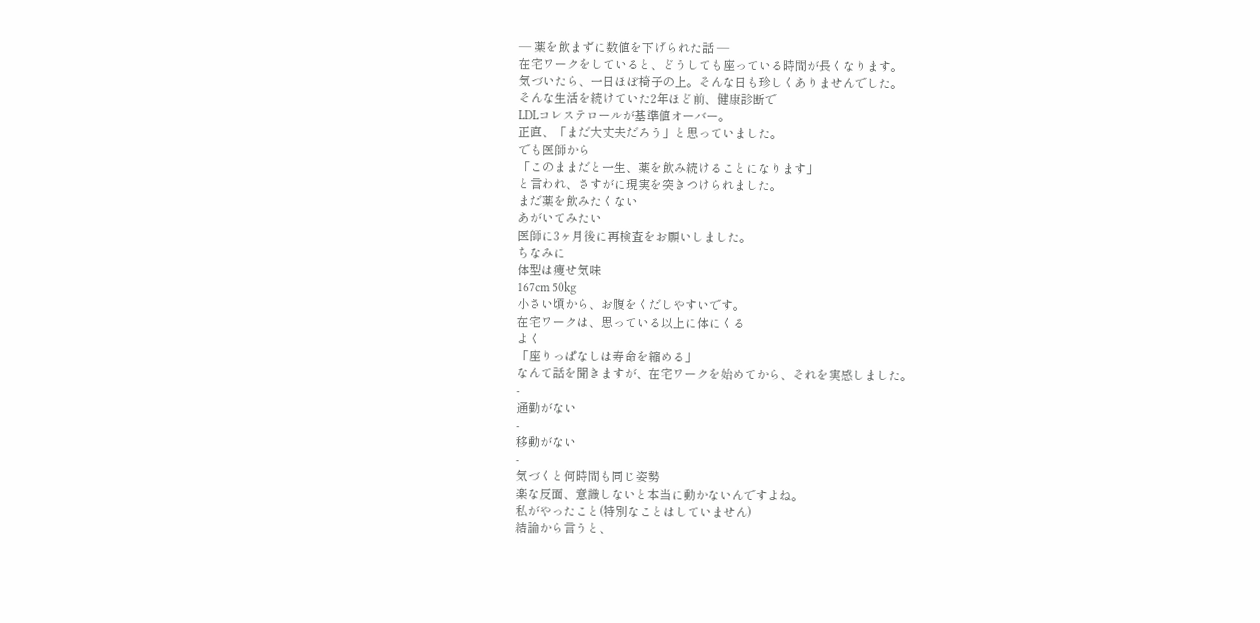― 薬を飲まずに数値を下げられた話 ―
在宅ワークをしていると、どうしても座っている時間が長くなります。
気づいたら、一日ほぼ椅子の上。そんな日も珍しくありませんでした。
そんな生活を続けていた2年ほど前、健康診断で
LDLコレステロールが基準値オーバー。
正直、「まだ大丈夫だろう」と思っていました。
でも医師から
「このままだと一生、薬を飲み続けることになります」
と言われ、さすがに現実を突きつけられました。
まだ薬を飲みたくない
あがいてみたい
医師に3ヶ月後に再検査をお願いしました。
ちなみに
体型は痩せ気味
167cm 50kg
小さい頃から、お腹をくだしやすいです。
在宅ワークは、思っている以上に体にくる
よく
「座りっぱなしは寿命を縮める」
なんて話を聞きますが、在宅ワークを始めてから、それを実感しました。
-
通勤がない
-
移動がない
-
気づくと何時間も同じ姿勢
楽な反面、意識しないと本当に動かないんですよね。
私がやったこと(特別なことはしていません)
結論から言うと、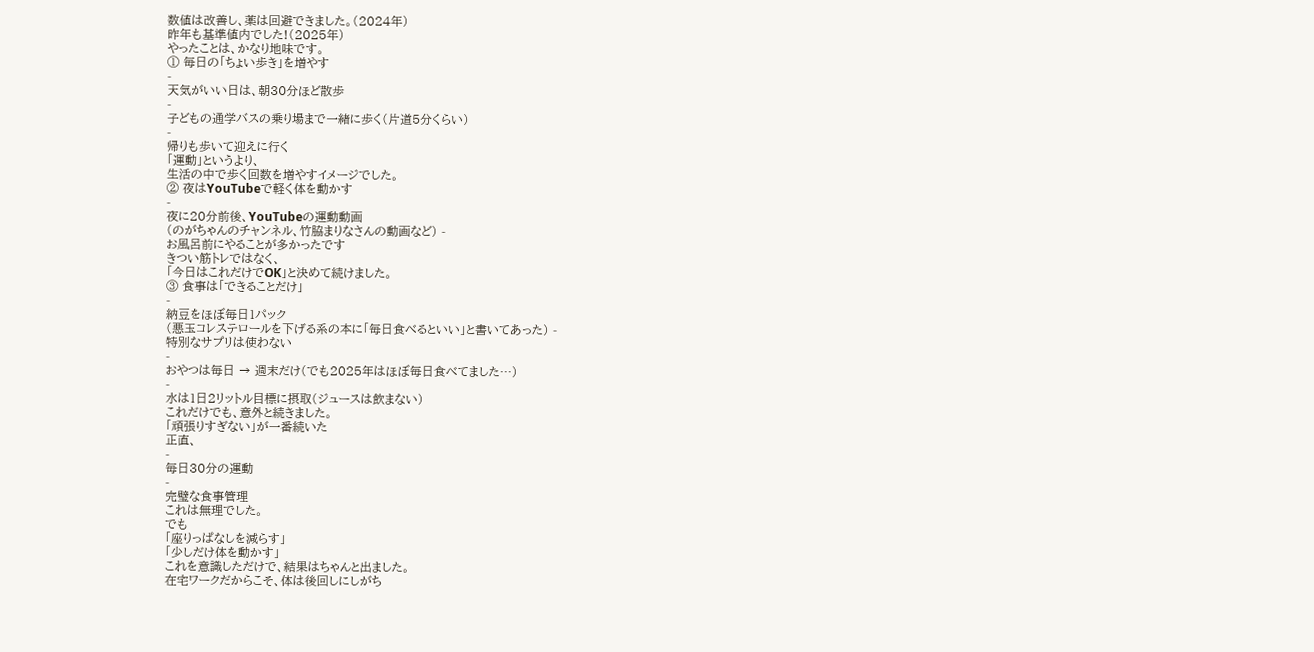数値は改善し、薬は回避できました。(2024年)
昨年も基準値内でした!(2025年)
やったことは、かなり地味です。
① 毎日の「ちょい歩き」を増やす
-
天気がいい日は、朝30分ほど散歩
-
子どもの通学バスの乗り場まで一緒に歩く(片道5分くらい)
-
帰りも歩いて迎えに行く
「運動」というより、
生活の中で歩く回数を増やすイメージでした。
② 夜はYouTubeで軽く体を動かす
-
夜に20分前後、YouTubeの運動動画
(のがちゃんのチャンネル、竹脇まりなさんの動画など) -
お風呂前にやることが多かったです
きつい筋トレではなく、
「今日はこれだけでOK」と決めて続けました。
③ 食事は「できることだけ」
-
納豆をほぼ毎日1パック
(悪玉コレステロールを下げる系の本に「毎日食べるといい」と書いてあった) -
特別なサプリは使わない
-
おやつは毎日 → 週末だけ(でも2025年はほぼ毎日食べてました…)
-
水は1日2リットル目標に摂取(ジュースは飲まない)
これだけでも、意外と続きました。
「頑張りすぎない」が一番続いた
正直、
-
毎日30分の運動
-
完璧な食事管理
これは無理でした。
でも
「座りっぱなしを減らす」
「少しだけ体を動かす」
これを意識しただけで、結果はちゃんと出ました。
在宅ワークだからこそ、体は後回しにしがち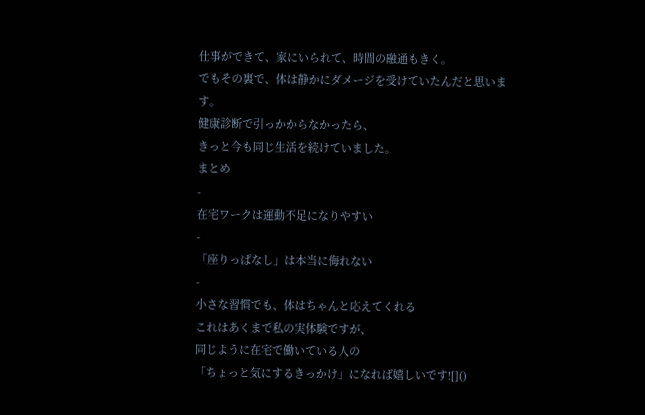仕事ができて、家にいられて、時間の融通もきく。
でもその裏で、体は静かにダメージを受けていたんだと思います。
健康診断で引っかからなかったら、
きっと今も同じ生活を続けていました。
まとめ
-
在宅ワークは運動不足になりやすい
-
「座りっぱなし」は本当に侮れない
-
小さな習慣でも、体はちゃんと応えてくれる
これはあくまで私の実体験ですが、
同じように在宅で働いている人の
「ちょっと気にするきっかけ」になれば嬉しいです![]()